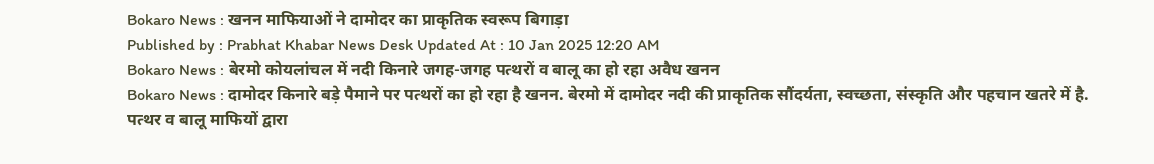Bokaro News : खनन माफियाओं ने दामोदर का प्राकृतिक स्वरूप बिगाड़ा
Published by : Prabhat Khabar News Desk Updated At : 10 Jan 2025 12:20 AM
Bokaro News : बेरमो कोयलांचल में नदी किनारे जगह-जगह पत्थरों व बालू का हो रहा अवैध खनन
Bokaro News : दामोदर किनारे बड़े पैमाने पर पत्थरों का हो रहा है खनन. बेरमो में दामोदर नदी की प्राकृतिक सौंदर्यता, स्वच्छता, संस्कृति और पहचान खतरे में है. पत्थर व बालू माफियों द्वारा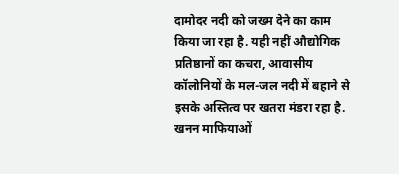दामोदर नदी को जख्म देने का काम किया जा रहा है. यही नहीं औद्योगिक प्रतिष्ठानों का कचरा, आवासीय कॉलोनियों के मल-जल नदी में बहाने से इसके अस्तित्व पर खतरा मंडरा रहा है. खनन माफियाओं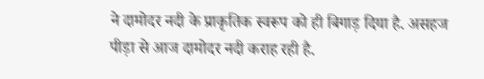ने दामोदर नदी के प्राकृतिक स्वरूप को ही बिगाड़ दिया है. असहज पीड़ा से आज दामोदर नदी कराह रही है.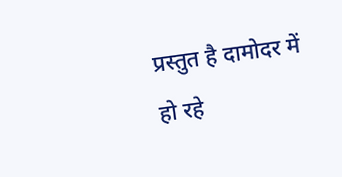प्रस्तुत है दामोदर में हो रहे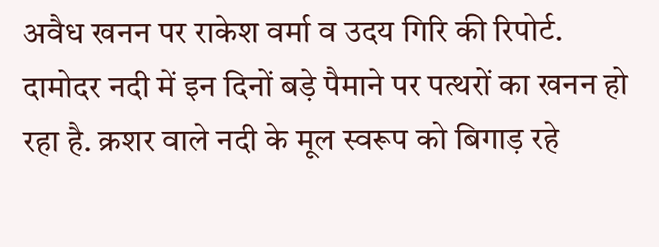अवैध खनन पर राकेश वर्मा व उदय गिरि की रिपोर्ट.
दामोदर नदी में इन दिनों बड़े पैमाने पर पत्थरों का खनन हो रहा है. क्रशर वाले नदी के मूल स्वरूप को बिगाड़ रहे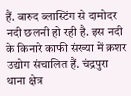हैं. बारुद ब्लास्टिंग से दामोदर नदी छलनी हो रही है. इस नदी के किनारे काफी संख्या में क्रशर उद्योग संचालित हैं. चंद्रपुरा थाना क्षेत्र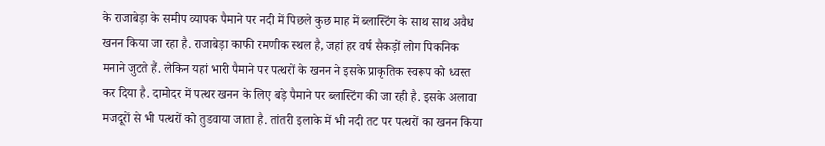के राजाबेड़ा के समीप व्यापक पैमाने पर नदी में पिछले कुछ माह में ब्लास्टिंग के साथ साथ अवैध खनन किया जा रहा है. राजाबेड़ा काफी रमणीक स्थल है, जहां हर वर्ष सैकड़ों लोग पिकनिक मनाने जुटते हैं. लेकिन यहां भारी पैमाने पर पत्थरों के खनन ने इसके प्राकृतिक स्वरूप को ध्वस्त कर दिया है. दामोदर में पत्थर खनन के लिए बड़े पैमाने पर ब्लास्टिंग की जा रही है. इसके अलावा मजदूरों से भी पत्थरों को तुडवाया जाता है. तांतरी इलाके में भी नदी तट पर पत्थरों का खनन किया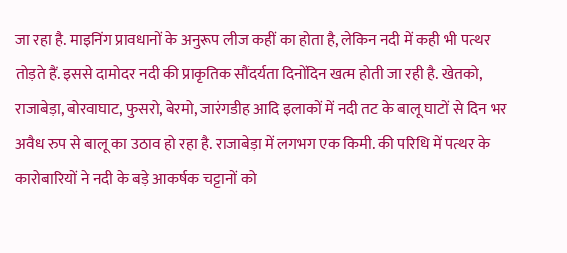जा रहा है. माइनिंग प्रावधानों के अनुरूप लीज कहीं का होता है, लेकिन नदी में कही भी पत्थर तोड़ते हैं. इससे दामोदर नदी की प्राकृतिक सौंदर्यता दिनोंदिन खत्म होती जा रही है. खेतको, राजाबेड़ा, बोरवाघाट, फुसरो, बेरमो, जारंगडीह आदि इलाकों में नदी तट के बालू घाटों से दिन भर अवैध रुप से बालू का उठाव हो रहा है. राजाबेड़ा में लगभग एक किमी. की परिधि में पत्थर के कारोबारियों ने नदी के बड़े आकर्षक चट्टानों को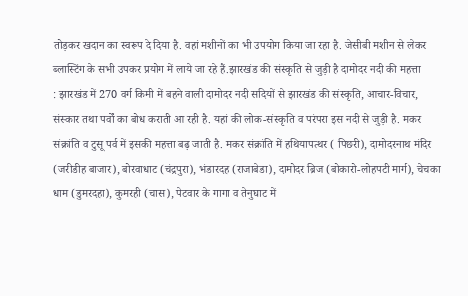तोड़कर खदान का स्वरूप दे दिया है. वहां मशीनों का भी उपयोग किया जा रहा है. जेसीबी मशीन से लेकर ब्लास्टिंग के सभी उपकर प्रयोग में लाये जा रहे हैं.झारखंड की संस्कृति से जुड़ी है दामोदर नदी की महत्ता
: झारखंड में 270 वर्ग किमी में बहने वाली दामोदर नदी सदियों से झारखंड की संस्कृति, आचार-विचार, संस्कार तथा पर्वों का बोध कराती आ रही है. यहां की लोक-संस्कृति व परंपरा इस नदी से जुड़ी है. मकर संक्रांति व टुसू पर्व में इसकी महत्ता बढ़ जाती है. मकर संक्रांति में हथियापत्थर ( पिछरी), दामोदरनाथ मंदिर (जरीडीह बाजार), बोरवाधाट (चंद्रपुरा), भंडारदह (राजाबेडा), दामोदर ब्रिज (बोकारो-लोहपटी मार्ग), चेचका धाम (डुमरदहा), कुमरही (चास), पेटवार के गागा व तेनुघाट में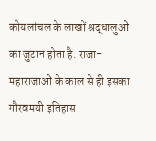कोयलांचल के लाखों श्रद्धालुओं का जुटान होता है. राजा-महाराजाओं के काल से ही इसका गौरवमयी इतिहास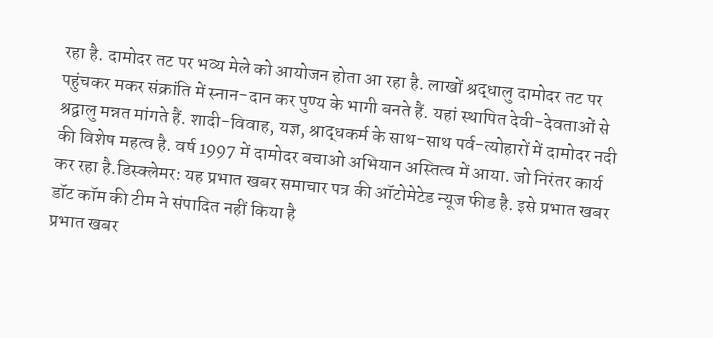रहा है. दामोदर तट पर भव्य मेले को आयोजन होता आ रहा है. लाखों श्रद्धालु दामोदर तट पर पहुंचकर मकर संक्रांति में स्नान-दान कर पुण्य के भागी बनते हैं. यहां स्थापित देवी-देवताओं से श्रद्वालु मन्नत मांगते हैं. शादी-विवाह, यज्ञ, श्राद्धकर्म के साथ-साथ पर्व-त्योहारों में दामोदर नदी की विशेष महत्व है. वर्ष 1997 में दामोदर बचाओ अभियान अस्तित्व में आया. जो निरंतर कार्य कर रहा है.डिस्क्लेमर: यह प्रभात खबर समाचार पत्र की ऑटोमेटेड न्यूज फीड है. इसे प्रभात खबर डॉट कॉम की टीम ने संपादित नहीं किया है
प्रभात खबर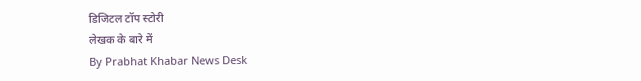डिजिटल टॉप स्टोरी
लेखक के बारे में
By Prabhat Khabar News Desk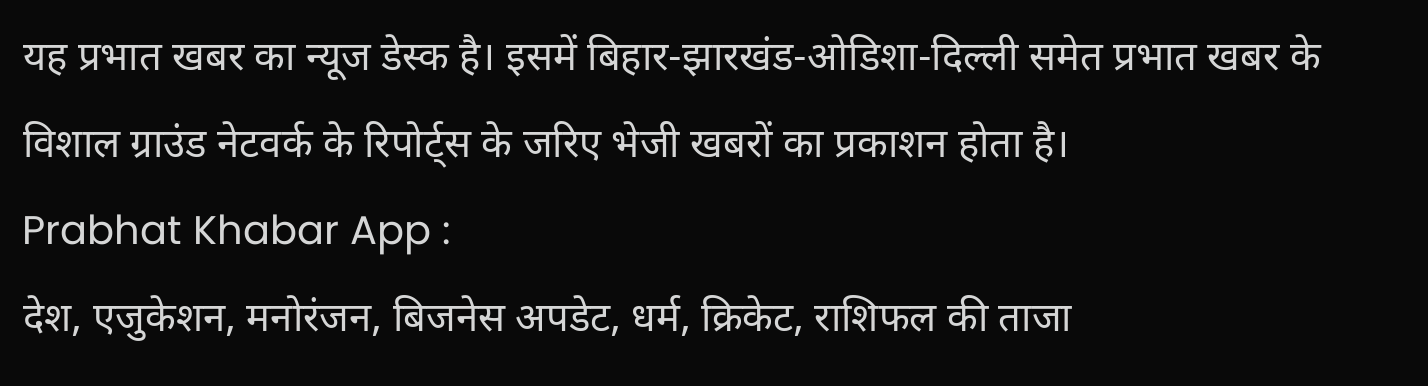यह प्रभात खबर का न्यूज डेस्क है। इसमें बिहार-झारखंड-ओडिशा-दिल्ली समेत प्रभात खबर के विशाल ग्राउंड नेटवर्क के रिपोर्ट्स के जरिए भेजी खबरों का प्रकाशन होता है।
Prabhat Khabar App :
देश, एजुकेशन, मनोरंजन, बिजनेस अपडेट, धर्म, क्रिकेट, राशिफल की ताजा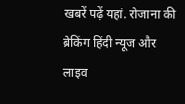खबरें पढ़ें यहां. रोजाना की ब्रेकिंग हिंदी न्यूज और लाइव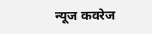न्यूज कवरेज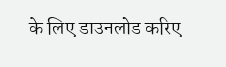के लिए डाउनलोड करिए